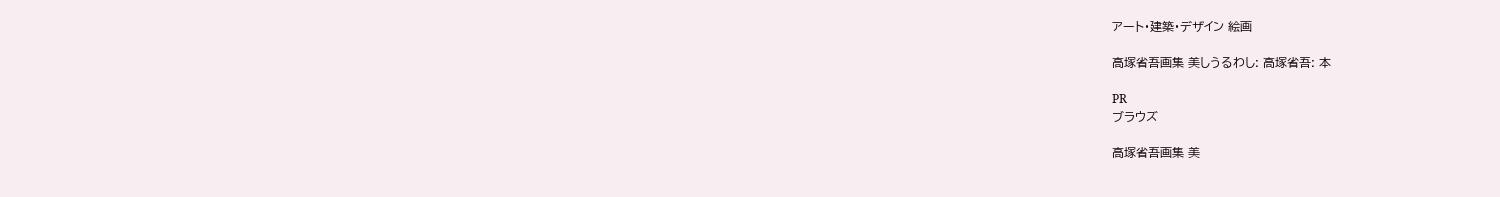アート・建築・デザイン 絵画

高塚省吾画集 美しうるわし: 高塚省吾: 本

PR
ブラウズ

高塚省吾画集 美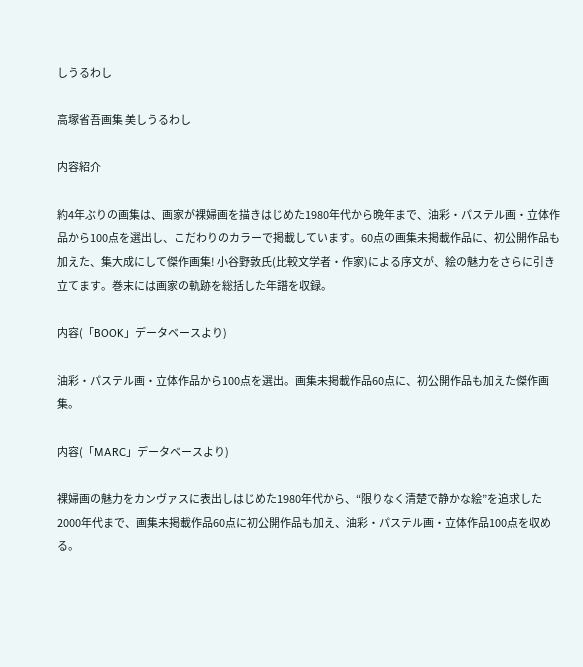しうるわし

高塚省吾画集 美しうるわし

内容紹介

約4年ぶりの画集は、画家が裸婦画を描きはじめた1980年代から晩年まで、油彩・パステル画・立体作品から100点を選出し、こだわりのカラーで掲載しています。60点の画集未掲載作品に、初公開作品も加えた、集大成にして傑作画集! 小谷野敦氏(比較文学者・作家)による序文が、絵の魅力をさらに引き立てます。巻末には画家の軌跡を総括した年譜を収録。

内容(「BOOK」データベースより)

油彩・パステル画・立体作品から100点を選出。画集未掲載作品60点に、初公開作品も加えた傑作画集。

内容(「MARC」データベースより)

裸婦画の魅力をカンヴァスに表出しはじめた1980年代から、“限りなく清楚で静かな絵”を追求した2000年代まで、画集未掲載作品60点に初公開作品も加え、油彩・パステル画・立体作品100点を収める。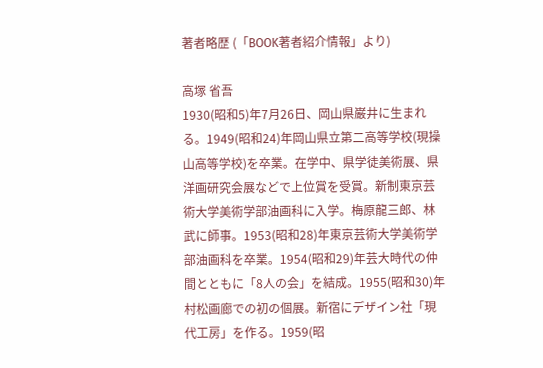著者略歴 (「BOOK著者紹介情報」より)

高塚 省吾
1930(昭和5)年7月26日、岡山県巌井に生まれる。1949(昭和24)年岡山県立第二高等学校(現操山高等学校)を卒業。在学中、県学徒美術展、県洋画研究会展などで上位賞を受賞。新制東京芸術大学美術学部油画科に入学。梅原龍三郎、林武に師事。1953(昭和28)年東京芸術大学美術学部油画科を卒業。1954(昭和29)年芸大時代の仲間とともに「8人の会」を結成。1955(昭和30)年村松画廊での初の個展。新宿にデザイン社「現代工房」を作る。1959(昭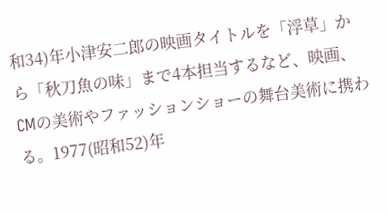和34)年小津安二郎の映画タイトルを「浮草」から「秋刀魚の味」まで4本担当するなど、映画、CMの美術やファッションショーの舞台美術に携わる。1977(昭和52)年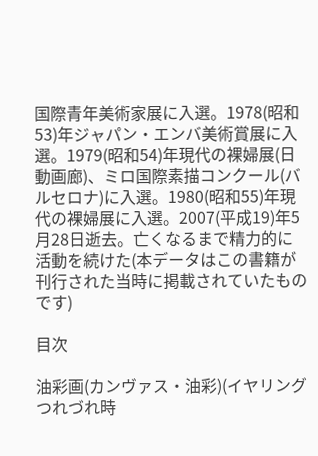国際青年美術家展に入選。1978(昭和53)年ジャパン・エンバ美術賞展に入選。1979(昭和54)年現代の裸婦展(日動画廊)、ミロ国際素描コンクール(バルセロナ)に入選。1980(昭和55)年現代の裸婦展に入選。2007(平成19)年5月28日逝去。亡くなるまで精力的に活動を続けた(本データはこの書籍が刊行された当時に掲載されていたものです)

目次

油彩画(カンヴァス・油彩)(イヤリング
つれづれ時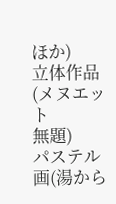ほか)
立体作品(メヌエット
無題)
パステル画(湯から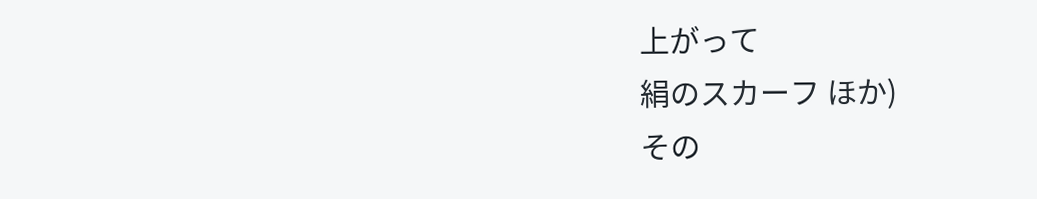上がって
絹のスカーフ ほか)
その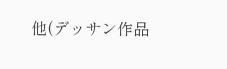他(デッサン作品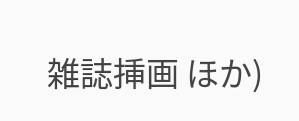雑誌挿画 ほか)